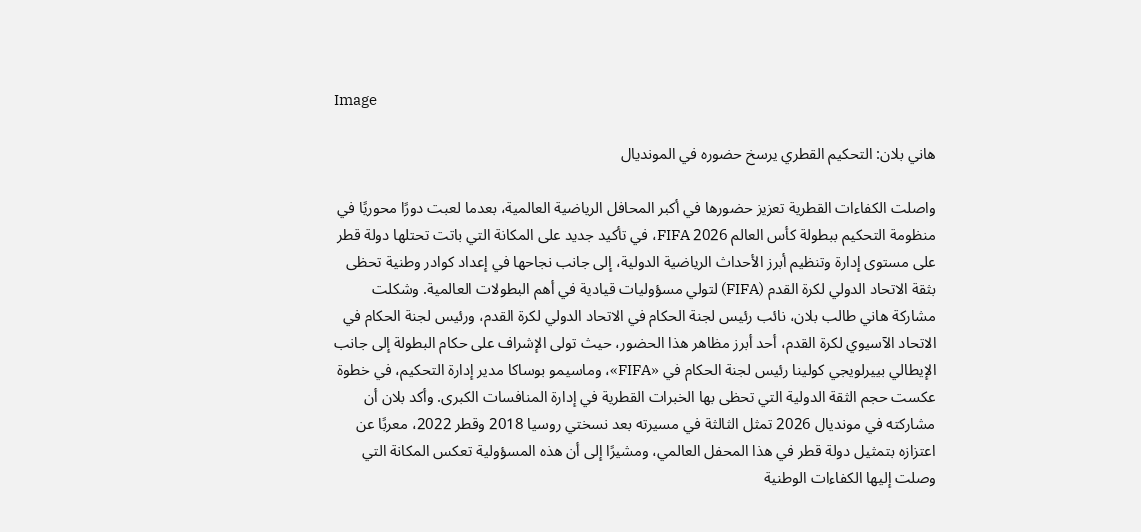Image

هاني بلان: التحكيم القطري يرسخ حضوره في المونديال

واصلت الكفاءات القطرية تعزيز حضورها في أكبر المحافل الرياضية العالمية، بعدما لعبت دورًا محوريًا في منظومة التحكيم ببطولة كأس العالم FIFA 2026، في تأكيد جديد على المكانة التي باتت تحتلها دولة قطر على مستوى إدارة وتنظيم أبرز الأحداث الرياضية الدولية، إلى جانب نجاحها في إعداد كوادر وطنية تحظى بثقة الاتحاد الدولي لكرة القدم (FIFA) لتولي مسؤوليات قيادية في أهم البطولات العالمية. وشكلت مشاركة هاني طالب بلان، نائب رئيس لجنة الحكام في الاتحاد الدولي لكرة القدم، ورئيس لجنة الحكام في الاتحاد الآسيوي لكرة القدم، أحد أبرز مظاهر هذا الحضور، حيث تولى الإشراف على حكام البطولة إلى جانب الإيطالي بييرلويجي كولينا رئيس لجنة الحكام في «FIFA»، وماسيمو بوساكا مدير إدارة التحكيم، في خطوة عكست حجم الثقة الدولية التي تحظى بها الخبرات القطرية في إدارة المنافسات الكبرى. وأكد بلان أن مشاركته في مونديال 2026 تمثل الثالثة في مسيرته بعد نسختي روسيا 2018 وقطر 2022، معربًا عن اعتزازه بتمثيل دولة قطر في هذا المحفل العالمي، ومشيرًا إلى أن هذه المسؤولية تعكس المكانة التي وصلت إليها الكفاءات الوطنية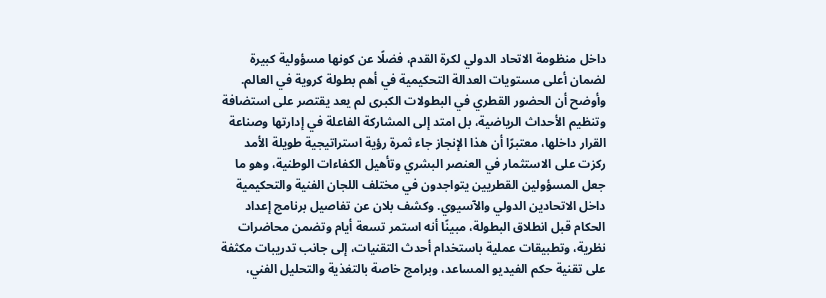داخل منظومة الاتحاد الدولي لكرة القدم، فضلًا عن كونها مسؤولية كبيرة لضمان أعلى مستويات العدالة التحكيمية في أهم بطولة كروية في العالم. وأوضح أن الحضور القطري في البطولات الكبرى لم يعد يقتصر على استضافة وتنظيم الأحداث الرياضية، بل امتد إلى المشاركة الفاعلة في إدارتها وصناعة القرار داخلها، معتبرًا أن هذا الإنجاز جاء ثمرة رؤية استراتيجية طويلة الأمد ركزت على الاستثمار في العنصر البشري وتأهيل الكفاءات الوطنية، وهو ما جعل المسؤولين القطريين يتواجدون في مختلف اللجان الفنية والتحكيمية داخل الاتحادين الدولي والآسيوي. وكشف بلان عن تفاصيل برنامج إعداد الحكام قبل انطلاق البطولة، مبينًا أنه استمر تسعة أيام وتضمن محاضرات نظرية، وتطبيقات عملية باستخدام أحدث التقنيات، إلى جانب تدريبات مكثفة على تقنية حكم الفيديو المساعد، وبرامج خاصة بالتغذية والتحليل الفني،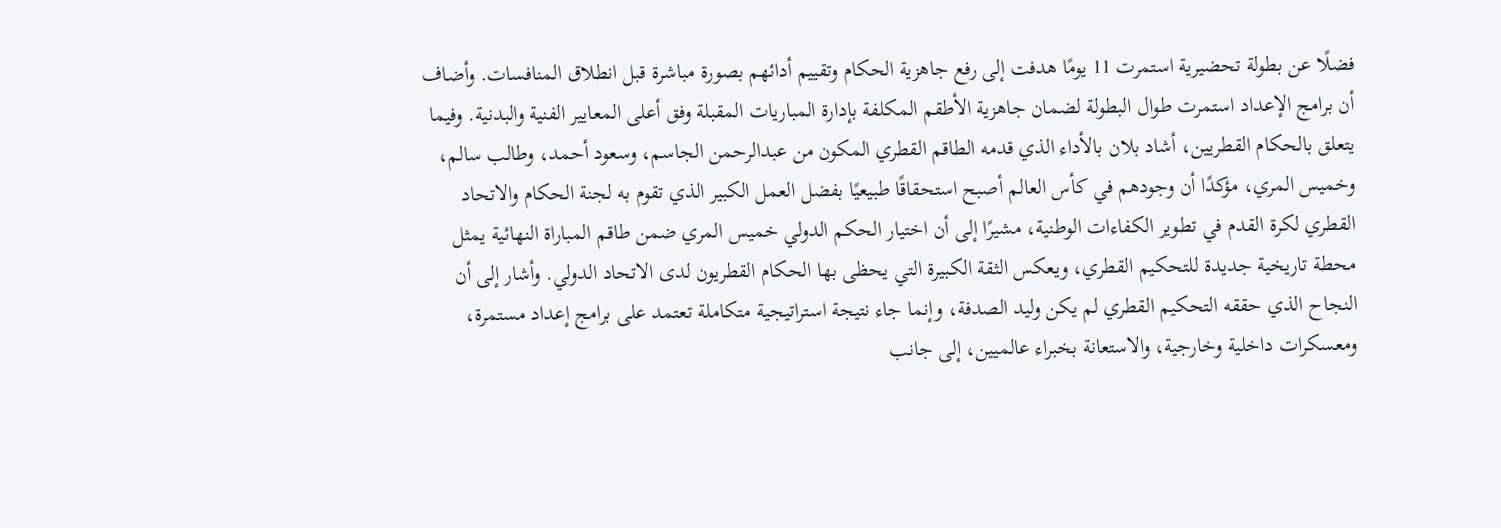فضلًا عن بطولة تحضيرية استمرت 11 يومًا هدفت إلى رفع جاهزية الحكام وتقييم أدائهم بصورة مباشرة قبل انطلاق المنافسات. وأضاف أن برامج الإعداد استمرت طوال البطولة لضمان جاهزية الأطقم المكلفة بإدارة المباريات المقبلة وفق أعلى المعايير الفنية والبدنية. وفيما يتعلق بالحكام القطريين، أشاد بلان بالأداء الذي قدمه الطاقم القطري المكون من عبدالرحمن الجاسم، وسعود أحمد، وطالب سالم، وخميس المري، مؤكدًا أن وجودهم في كأس العالم أصبح استحقاقًا طبيعيًا بفضل العمل الكبير الذي تقوم به لجنة الحكام والاتحاد القطري لكرة القدم في تطوير الكفاءات الوطنية، مشيرًا إلى أن اختيار الحكم الدولي خميس المري ضمن طاقم المباراة النهائية يمثل محطة تاريخية جديدة للتحكيم القطري، ويعكس الثقة الكبيرة التي يحظى بها الحكام القطريون لدى الاتحاد الدولي. وأشار إلى أن النجاح الذي حققه التحكيم القطري لم يكن وليد الصدفة، وإنما جاء نتيجة استراتيجية متكاملة تعتمد على برامج إعداد مستمرة، ومعسكرات داخلية وخارجية، والاستعانة بخبراء عالميين، إلى جانب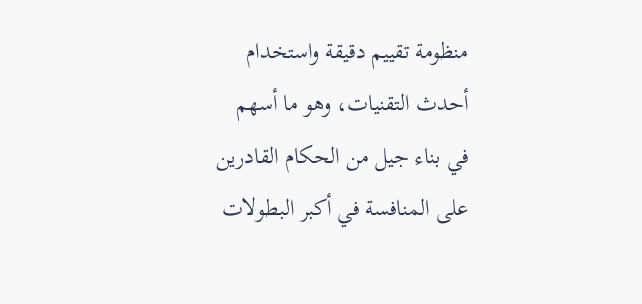منظومة تقييم دقيقة واستخدام أحدث التقنيات، وهو ما أسهم في بناء جيل من الحكام القادرين على المنافسة في أكبر البطولات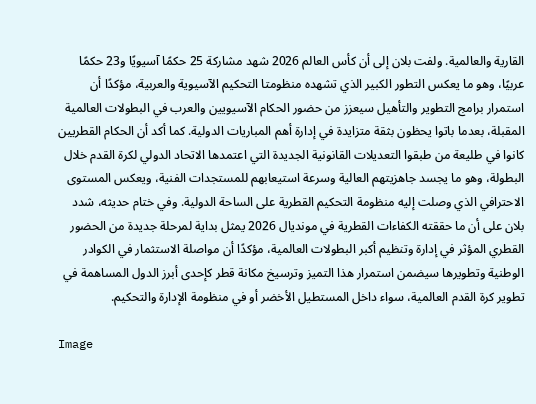القارية والعالمية. ولفت بلان إلى أن كأس العالم 2026 شهد مشاركة 25 حكمًا آسيويًا و23 حكمًا عربيًا، وهو ما يعكس التطور الكبير الذي تشهده منظومتا التحكيم الآسيوية والعربية، مؤكدًا أن استمرار برامج التطوير والتأهيل سيعزز من حضور الحكام الآسيويين والعرب في البطولات العالمية المقبلة، بعدما باتوا يحظون بثقة متزايدة في إدارة أهم المباريات الدولية. كما أكد أن الحكام القطريين كانوا في طليعة من طبقوا التعديلات القانونية الجديدة التي اعتمدها الاتحاد الدولي لكرة القدم خلال البطولة، وهو ما يجسد جاهزيتهم العالية وسرعة استيعابهم للمستجدات الفنية، ويعكس المستوى الاحترافي الذي وصلت إليه منظومة التحكيم القطرية على الساحة الدولية. وفي ختام حديثه، شدد بلان على أن ما حققته الكفاءات القطرية في مونديال 2026 يمثل بداية لمرحلة جديدة من الحضور القطري المؤثر في إدارة وتنظيم أكبر البطولات العالمية، مؤكدًا أن مواصلة الاستثمار في الكوادر الوطنية وتطويرها سيضمن استمرار هذا التميز وترسيخ مكانة قطر كإحدى أبرز الدول المساهمة في تطوير كرة القدم العالمية، سواء داخل المستطيل الأخضر أو في منظومة الإدارة والتحكيم.

Image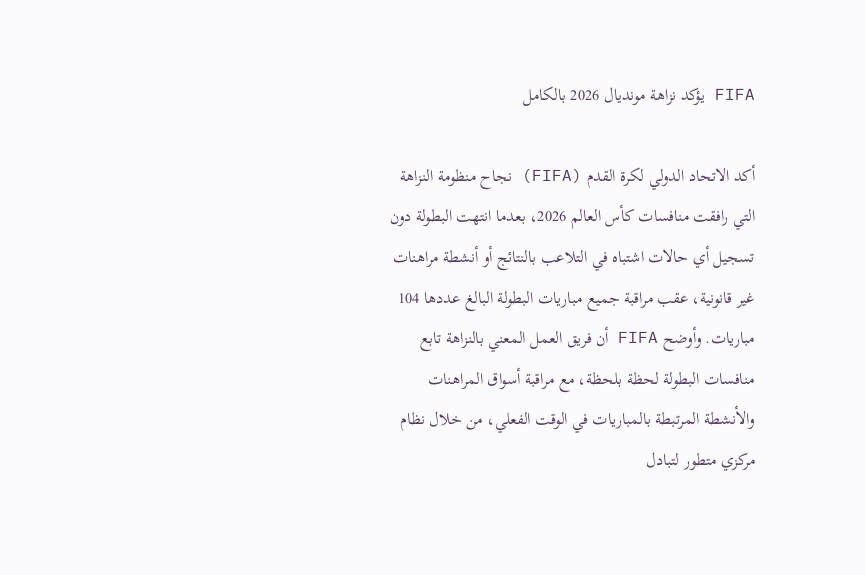FIFA يؤكد نزاهة مونديال 2026 بالكامل

أكد الاتحاد الدولي لكرة القدم (FIFA) نجاح منظومة النزاهة التي رافقت منافسات كأس العالم 2026، بعدما انتهت البطولة دون تسجيل أي حالات اشتباه في التلاعب بالنتائج أو أنشطة مراهنات غير قانونية، عقب مراقبة جميع مباريات البطولة البالغ عددها 104 مباريات. وأوضح FIFA أن فريق العمل المعني بالنزاهة تابع منافسات البطولة لحظة بلحظة، مع مراقبة أسواق المراهنات والأنشطة المرتبطة بالمباريات في الوقت الفعلي، من خلال نظام مركزي متطور لتبادل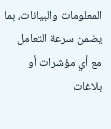المعلومات والبيانات، بما يضمن سرعة التعامل مع أي مؤشرات أو بلاغات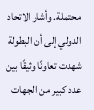محتملة. وأشار الاتحاد الدولي إلى أن البطولة شهدت تعاونًا وثيقًا بين عدد كبير من الجهات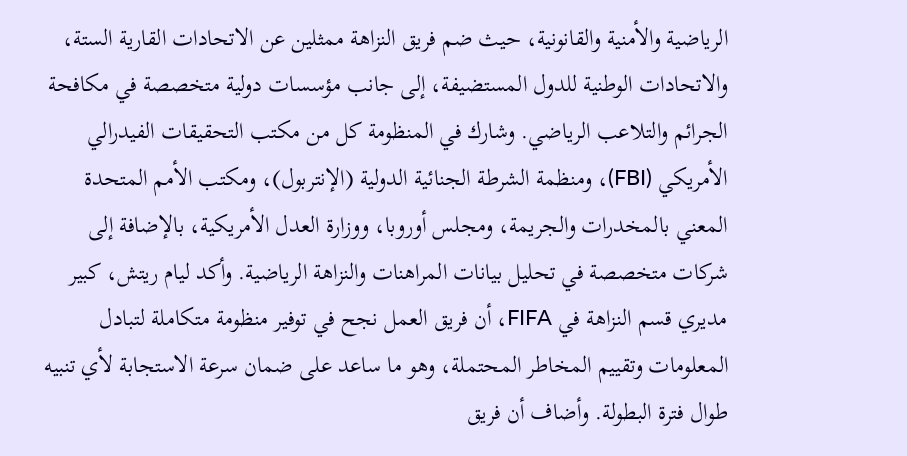الرياضية والأمنية والقانونية، حيث ضم فريق النزاهة ممثلين عن الاتحادات القارية الستة، والاتحادات الوطنية للدول المستضيفة، إلى جانب مؤسسات دولية متخصصة في مكافحة الجرائم والتلاعب الرياضي. وشارك في المنظومة كل من مكتب التحقيقات الفيدرالي الأمريكي (FBI)، ومنظمة الشرطة الجنائية الدولية (الإنتربول)، ومكتب الأمم المتحدة المعني بالمخدرات والجريمة، ومجلس أوروبا، ووزارة العدل الأمريكية، بالإضافة إلى شركات متخصصة في تحليل بيانات المراهنات والنزاهة الرياضية. وأكد ليام ريتش، كبير مديري قسم النزاهة في FIFA، أن فريق العمل نجح في توفير منظومة متكاملة لتبادل المعلومات وتقييم المخاطر المحتملة، وهو ما ساعد على ضمان سرعة الاستجابة لأي تنبيه طوال فترة البطولة. وأضاف أن فريق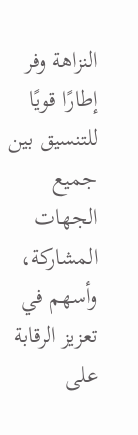النزاهة وفر إطارًا قويًا للتنسيق بين جميع الجهات المشاركة، وأسهم في تعزيز الرقابة على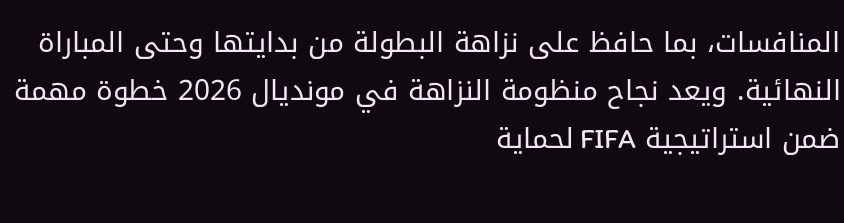المنافسات، بما حافظ على نزاهة البطولة من بدايتها وحتى المباراة النهائية. ويعد نجاح منظومة النزاهة في مونديال 2026 خطوة مهمة ضمن استراتيجية FIFA لحماية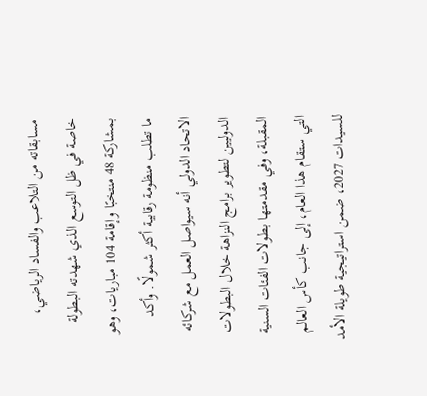مسابقاته من التلاعب والفساد الرياضي، خاصة في ظل التوسع الذي شهدته البطولة بمشاركة 48 منتخبًا وإقامة 104 مباريات، وهو ما تطلب منظومة رقابية أكثر شمولًا. وأكد الاتحاد الدولي أنه سيواصل العمل مع شركائه الدوليين لتطوير برامج النزاهة خلال البطولات المقبلة، وفي مقدمتها بطولات الفئات السنية التي ستقام هذا العام، إلى جانب كأس العالم للسيدات 2027، ضمن استراتيجية طويلة الأمد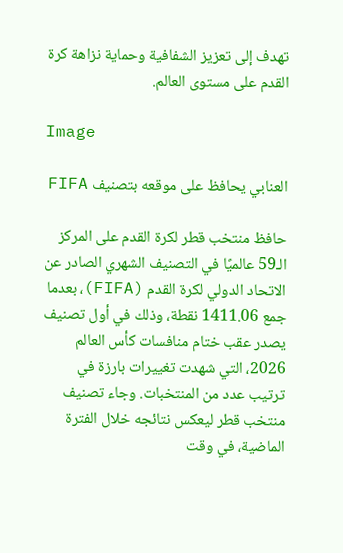تهدف إلى تعزيز الشفافية وحماية نزاهة كرة القدم على مستوى العالم.

Image

العنابي يحافظ على موقعه بتصنيف FIFA

حافظ منتخب قطر لكرة القدم على المركز الـ59 عالميًا في التصنيف الشهري الصادر عن الاتحاد الدولي لكرة القدم (FIFA)، بعدما جمع 1411.06 نقطة، وذلك في أول تصنيف يصدر عقب ختام منافسات كأس العالم 2026، التي شهدت تغييرات بارزة في ترتيب عدد من المنتخبات. وجاء تصنيف منتخب قطر ليعكس نتائجه خلال الفترة الماضية، في وقت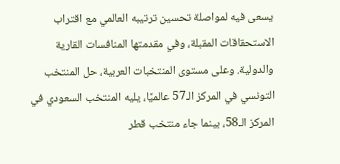يسعى فيه لمواصلة تحسين ترتيبه العالمي مع اقتراب الاستحقاقات المقبلة، وفي مقدمتها المنافسات القارية والدولية. وعلى مستوى المنتخبات العربية، حل المنتخب التونسي في المركز الـ57 عالميًا، يليه المنتخب السعودي في المركز الـ58، بينما جاء منتخب قطر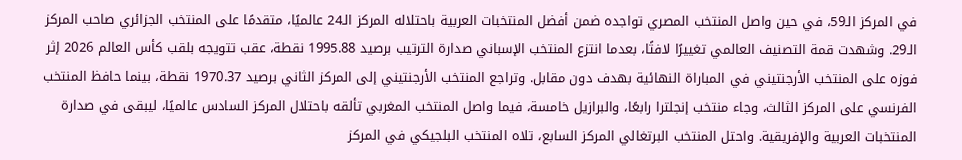في المركز الـ59، في حين واصل المنتخب المصري تواجده ضمن أفضل المنتخبات العربية باحتلاله المركز الـ24 عالميًا، متقدمًا على المنتخب الجزائري صاحب المركز الـ29. وشهدت قمة التصنيف العالمي تغييرًا لافتًا، بعدما انتزع المنتخب الإسباني صدارة الترتيب برصيد 1995.88 نقطة، عقب تتويجه بلقب كأس العالم 2026 إثر فوزه على المنتخب الأرجنتيني في المباراة النهائية بهدف دون مقابل. وتراجع المنتخب الأرجنتيني إلى المركز الثاني برصيد 1970.37 نقطة، بينما حافظ المنتخب الفرنسي على المركز الثالث، وجاء منتخب إنجلترا رابعًا، والبرازيل خامسة، فيما واصل المنتخب المغربي تألقه باحتلال المركز السادس عالميًا، ليبقى في صدارة المنتخبات العربية والإفريقية. واحتل المنتخب البرتغالي المركز السابع، تلاه المنتخب البلجيكي في المركز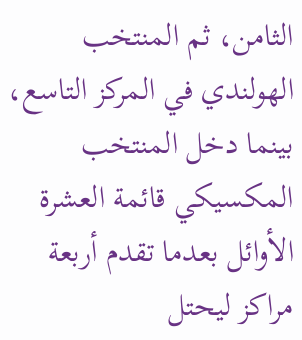الثامن، ثم المنتخب الهولندي في المركز التاسع، بينما دخل المنتخب المكسيكي قائمة العشرة الأوائل بعدما تقدم أربعة مراكز ليحتل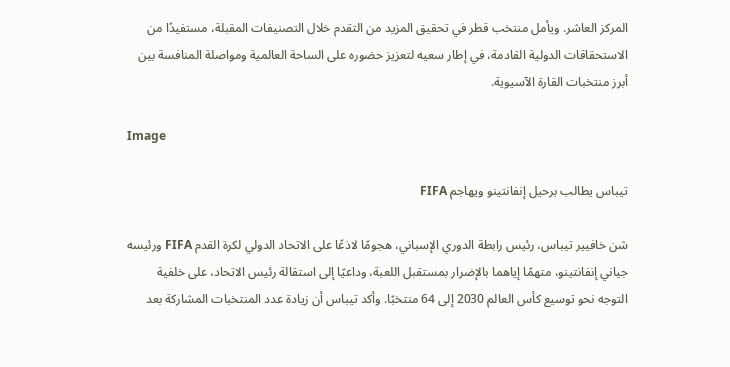المركز العاشر. ويأمل منتخب قطر في تحقيق المزيد من التقدم خلال التصنيفات المقبلة، مستفيدًا من الاستحقاقات الدولية القادمة، في إطار سعيه لتعزيز حضوره على الساحة العالمية ومواصلة المنافسة بين أبرز منتخبات القارة الآسيوية.

Image

تيباس يطالب برحيل إنفانتينو ويهاجم FIFA

شن خافيير تيباس، رئيس رابطة الدوري الإسباني، هجومًا لاذعًا على الاتحاد الدولي لكرة القدم FIFA ورئيسه جياني إنفانتينو، متهمًا إياهما بالإضرار بمستقبل اللعبة، وداعيًا إلى استقالة رئيس الاتحاد، على خلفية التوجه نحو توسيع كأس العالم 2030 إلى 64 منتخبًا. وأكد تيباس أن زيادة عدد المنتخبات المشاركة بعد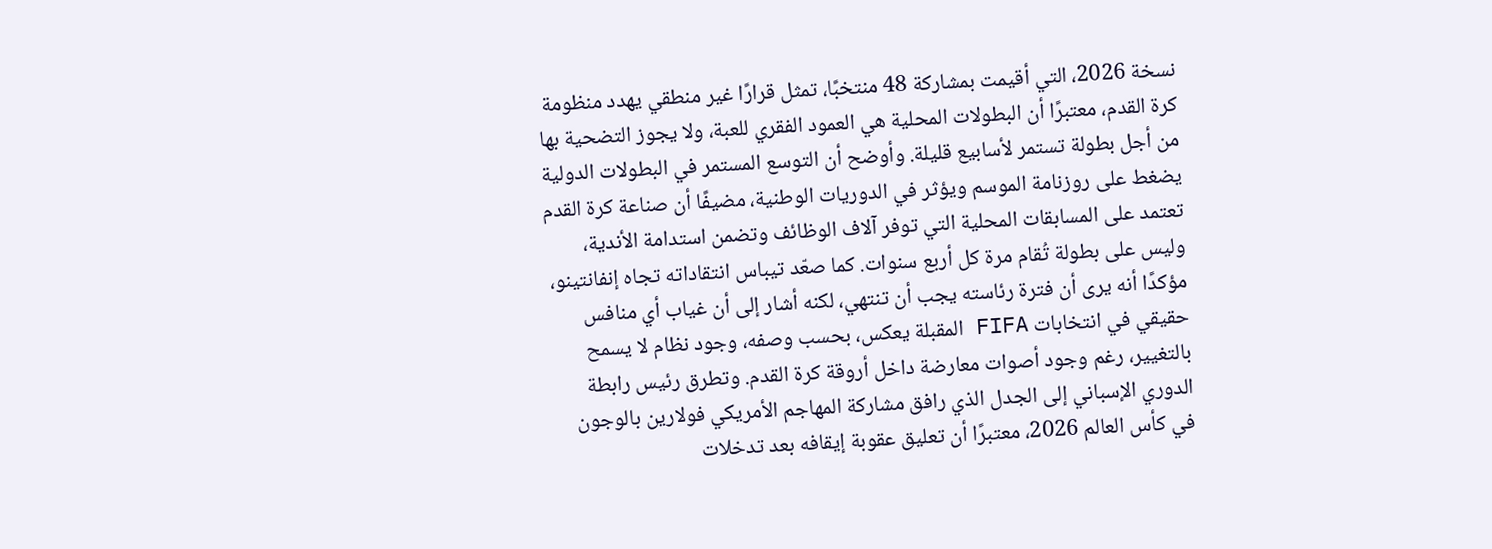نسخة 2026، التي أقيمت بمشاركة 48 منتخبًا، تمثل قرارًا غير منطقي يهدد منظومة كرة القدم، معتبرًا أن البطولات المحلية هي العمود الفقري للعبة، ولا يجوز التضحية بها من أجل بطولة تستمر لأسابيع قليلة. وأوضح أن التوسع المستمر في البطولات الدولية يضغط على روزنامة الموسم ويؤثر في الدوريات الوطنية، مضيفًا أن صناعة كرة القدم تعتمد على المسابقات المحلية التي توفر آلاف الوظائف وتضمن استدامة الأندية، وليس على بطولة تُقام مرة كل أربع سنوات. كما صعّد تيباس انتقاداته تجاه إنفانتينو، مؤكدًا أنه يرى أن فترة رئاسته يجب أن تنتهي، لكنه أشار إلى أن غياب أي منافس حقيقي في انتخابات FIFA المقبلة يعكس، بحسب وصفه، وجود نظام لا يسمح بالتغيير، رغم وجود أصوات معارضة داخل أروقة كرة القدم. وتطرق رئيس رابطة الدوري الإسباني إلى الجدل الذي رافق مشاركة المهاجم الأمريكي فولارين بالوجون في كأس العالم 2026، معتبرًا أن تعليق عقوبة إيقافه بعد تدخلات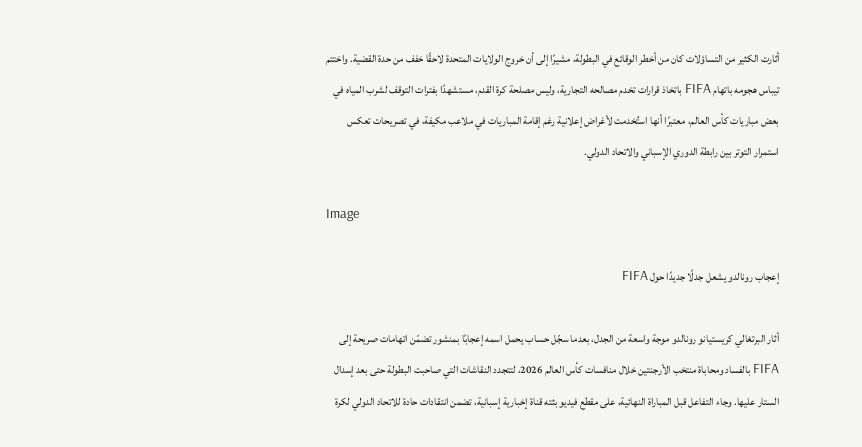أثارت الكثير من التساؤلات كان من أخطر الوقائع في البطولة، مشيرًا إلى أن خروج الولايات المتحدة لاحقًا خفف من حدة القضية. واختتم تيباس هجومه باتهام FIFA باتخاذ قرارات تخدم مصالحه التجارية، وليس مصلحة كرة القدم، مستشهدًا بفترات التوقف لشرب المياه في بعض مباريات كأس العالم، معتبرًا أنها استُخدمت لأغراض إعلانية رغم إقامة المباريات في ملاعب مكيفة، في تصريحات تعكس استمرار التوتر بين رابطة الدوري الإسباني والاتحاد الدولي.

Image

إعجاب رونالدو يشعل جدلًا جديدًا حول FIFA

أثار البرتغالي كريستيانو رونالدو موجة واسعة من الجدل، بعدما سجّل حساب يحمل اسمه إعجابًا بمنشور تضمّن اتهامات صريحة إلى FIFA بالفساد ومحاباة منتخب الأرجنتين خلال منافسات كأس العالم 2026، لتتجدد النقاشات التي صاحبت البطولة حتى بعد إسدال الستار عليها. وجاء التفاعل قبل المباراة النهائية، على مقطع فيديو بثته قناة إخبارية إسبانية، تضمن انتقادات حادة للاتحاد الدولي لكرة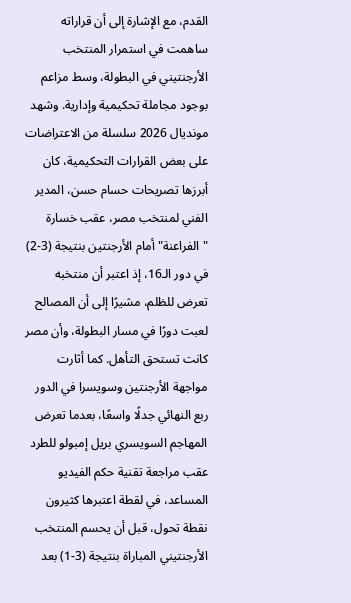القدم، مع الإشارة إلى أن قراراته ساهمت في استمرار المنتخب الأرجنتيني في البطولة، وسط مزاعم بوجود مجاملة تحكيمية وإدارية. وشهد مونديال 2026 سلسلة من الاعتراضات على بعض القرارات التحكيمية، كان أبرزها تصريحات حسام حسن، المدير الفني لمنتخب مصر، عقب خسارة "الفراعنة" أمام الأرجنتين بنتيجة (3-2) في دور الـ16، إذ اعتبر أن منتخبه تعرض للظلم، مشيرًا إلى أن المصالح لعبت دورًا في مسار البطولة، وأن مصر كانت تستحق التأهل. كما أثارت مواجهة الأرجنتين وسويسرا في الدور ربع النهائي جدلًا واسعًا، بعدما تعرض المهاجم السويسري بريل إمبولو للطرد عقب مراجعة تقنية حكم الفيديو المساعد، في لقطة اعتبرها كثيرون نقطة تحول، قبل أن يحسم المنتخب الأرجنتيني المباراة بنتيجة (3-1) بعد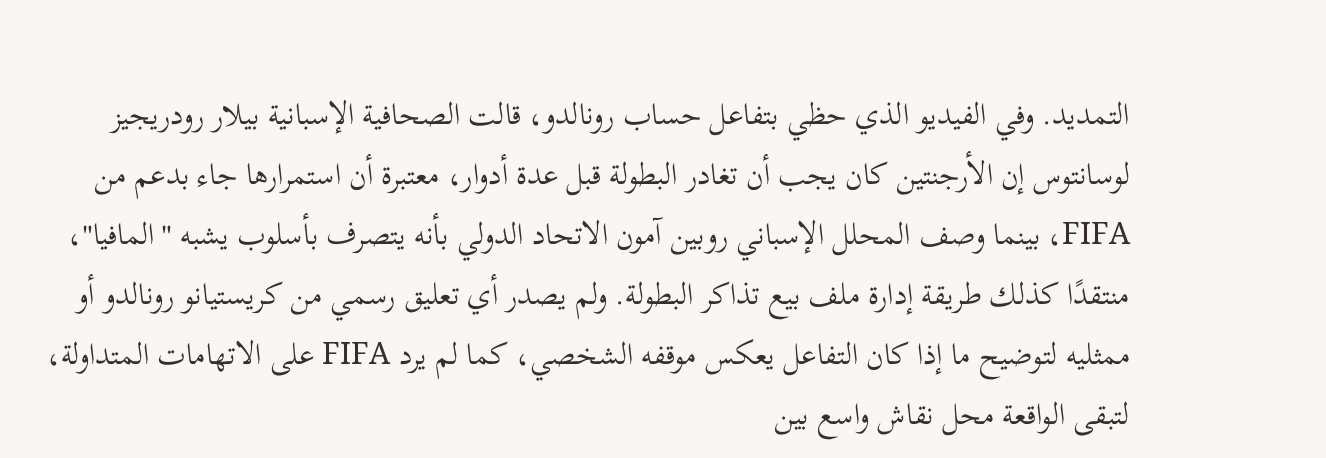التمديد. وفي الفيديو الذي حظي بتفاعل حساب رونالدو، قالت الصحافية الإسبانية بيلار رودريجيز لوسانتوس إن الأرجنتين كان يجب أن تغادر البطولة قبل عدة أدوار، معتبرة أن استمرارها جاء بدعم من FIFA، بينما وصف المحلل الإسباني روبين آمون الاتحاد الدولي بأنه يتصرف بأسلوب يشبه "المافيا"، منتقدًا كذلك طريقة إدارة ملف بيع تذاكر البطولة. ولم يصدر أي تعليق رسمي من كريستيانو رونالدو أو ممثليه لتوضيح ما إذا كان التفاعل يعكس موقفه الشخصي، كما لم يرد FIFA على الاتهامات المتداولة، لتبقى الواقعة محل نقاش واسع بين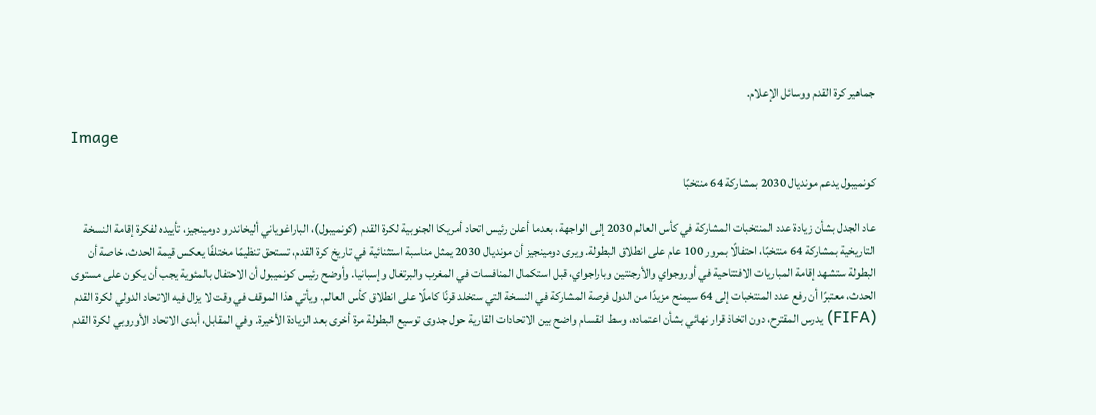جماهير كرة القدم ووسائل الإعلام.

Image

كونميبول يدعم مونديال 2030 بمشاركة 64 منتخبًا

عاد الجدل بشأن زيادة عدد المنتخبات المشاركة في كأس العالم 2030 إلى الواجهة، بعدما أعلن رئيس اتحاد أمريكا الجنوبية لكرة القدم (كونميبول)، الباراغوياني أليخاندرو دومينجيز، تأييده لفكرة إقامة النسخة التاريخية بمشاركة 64 منتخبًا، احتفالًا بمرور 100 عام على انطلاق البطولة. ويرى دومينجيز أن مونديال 2030 يمثل مناسبة استثنائية في تاريخ كرة القدم، تستحق تنظيمًا مختلفًا يعكس قيمة الحدث، خاصة أن البطولة ستشهد إقامة المباريات الافتتاحية في أوروجواي والأرجنتين وباراجواي، قبل استكمال المنافسات في المغرب والبرتغال وإسبانيا. وأوضح رئيس كونميبول أن الاحتفال بالمئوية يجب أن يكون على مستوى الحدث، معتبرًا أن رفع عدد المنتخبات إلى 64 سيمنح مزيدًا من الدول فرصة المشاركة في النسخة التي ستخلد قرنًا كاملًا على انطلاق كأس العالم. ويأتي هذا الموقف في وقت لا يزال فيه الاتحاد الدولي لكرة القدم (FIFA) يدرس المقترح، دون اتخاذ قرار نهائي بشأن اعتماده، وسط انقسام واضح بين الاتحادات القارية حول جدوى توسيع البطولة مرة أخرى بعد الزيادة الأخيرة. وفي المقابل، أبدى الاتحاد الأوروبي لكرة القدم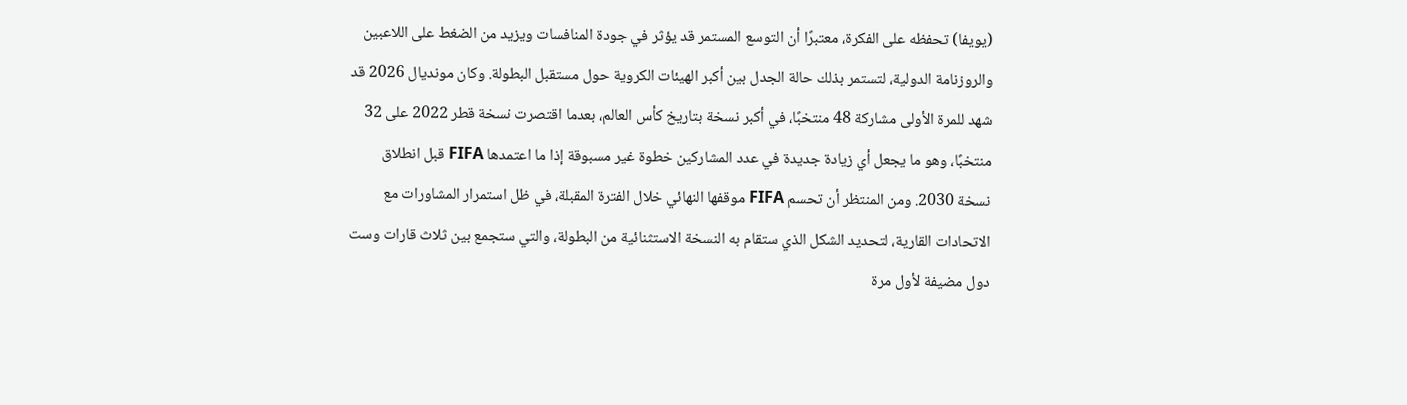(يويفا) تحفظه على الفكرة، معتبرًا أن التوسع المستمر قد يؤثر في جودة المنافسات ويزيد من الضغط على اللاعبين والروزنامة الدولية، لتستمر بذلك حالة الجدل بين أكبر الهيئات الكروية حول مستقبل البطولة. وكان مونديال 2026 قد شهد للمرة الأولى مشاركة 48 منتخبًا، في أكبر نسخة بتاريخ كأس العالم، بعدما اقتصرت نسخة قطر 2022 على 32 منتخبًا، وهو ما يجعل أي زيادة جديدة في عدد المشاركين خطوة غير مسبوقة إذا ما اعتمدها FIFA قبل انطلاق نسخة 2030. ومن المنتظر أن تحسم FIFA موقفها النهائي خلال الفترة المقبلة، في ظل استمرار المشاورات مع الاتحادات القارية، لتحديد الشكل الذي ستقام به النسخة الاستثنائية من البطولة، والتي ستجمع بين ثلاث قارات وست دول مضيفة لأول مرة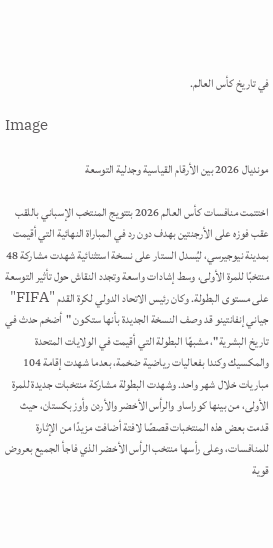في تاريخ كأس العالم.

Image

مونديال 2026 بين الأرقام القياسية وجدلية التوسعة

اختتمت منافسات كأس العالم 2026 بتتويج المنتخب الإسباني باللقب عقب فوزه على الأرجنتين بهدف دون رد في المباراة النهائية التي أقيمت بمدينة نيوجيرسي، ليُسدل الستار على نسخة استثنائية شهدت مشاركة 48 منتخبًا للمرة الأولى، وسط إشادات واسعة وتجدد النقاش حول تأثير التوسعة على مستوى البطولة. وكان رئيس الاتحاد الدولي لكرة القدم "FIFA" جياني إنفانتينو قد وصف النسخة الجديدة بأنها ستكون "أضخم حدث في تاريخ البشرية"، مشبهًا البطولة التي أقيمت في الولايات المتحدة والمكسيك وكندا بفعاليات رياضية ضخمة، بعدما شهدت إقامة 104 مباريات خلال شهر واحد. وشهدت البطولة مشاركة منتخبات جديدة للمرة الأولى، من بينها كوراساو والرأس الأخضر والأردن وأوزبكستان، حيث قدمت بعض هذه المنتخبات قصصًا لافتة أضافت مزيدًا من الإثارة للمنافسات، وعلى رأسها منتخب الرأس الأخضر الذي فاجأ الجميع بعروض قوية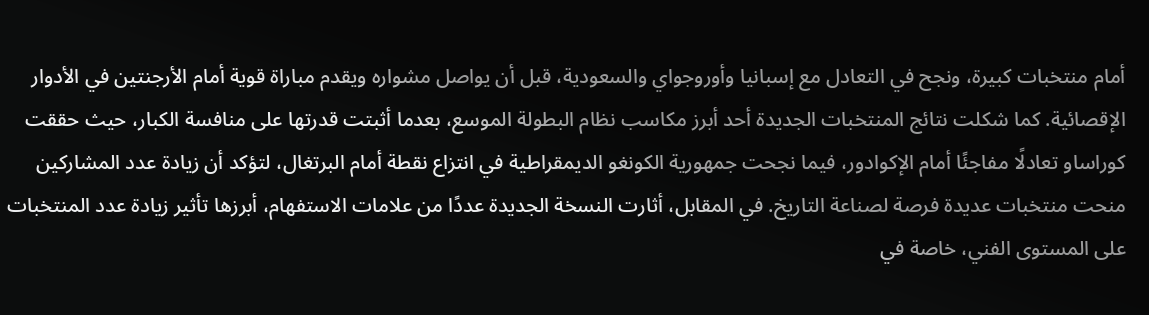أمام منتخبات كبيرة، ونجح في التعادل مع إسبانيا وأوروجواي والسعودية، قبل أن يواصل مشواره ويقدم مباراة قوية أمام الأرجنتين في الأدوار الإقصائية. كما شكلت نتائج المنتخبات الجديدة أحد أبرز مكاسب نظام البطولة الموسع، بعدما أثبتت قدرتها على منافسة الكبار، حيث حققت كوراساو تعادلًا مفاجئًا أمام الإكوادور، فيما نجحت جمهورية الكونغو الديمقراطية في انتزاع نقطة أمام البرتغال، لتؤكد أن زيادة عدد المشاركين منحت منتخبات عديدة فرصة لصناعة التاريخ. في المقابل، أثارت النسخة الجديدة عددًا من علامات الاستفهام، أبرزها تأثير زيادة عدد المنتخبات على المستوى الفني، خاصة في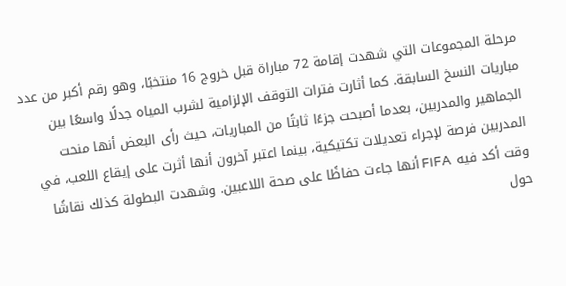مرحلة المجموعات التي شهدت إقامة 72 مباراة قبل خروج 16 منتخبًا، وهو رقم أكبر من عدد مباريات النسخ السابقة. كما أثارت فترات التوقف الإلزامية لشرب المياه جدلًا واسعًا بين الجماهير والمدربين، بعدما أصبحت جزءًا ثابتًا من المباريات، حيث رأى البعض أنها منحت المدربين فرصة لإجراء تعديلات تكتيكية، بينما اعتبر آخرون أنها أثرت على إيقاع اللعب، في وقت أكد فيه FIFA أنها جاءت حفاظًا على صحة اللاعبين. وشهدت البطولة كذلك نقاشًا حول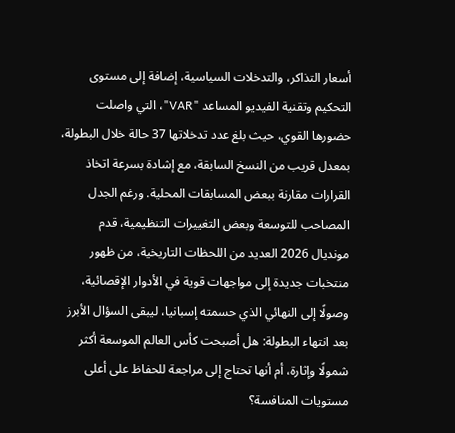أسعار التذاكر، والتدخلات السياسية، إضافة إلى مستوى التحكيم وتقنية الفيديو المساعد "VAR"، التي واصلت حضورها القوي، حيث بلغ عدد تدخلاتها 37 حالة خلال البطولة، بمعدل قريب من النسخ السابقة، مع إشادة بسرعة اتخاذ القرارات مقارنة ببعض المسابقات المحلية. ورغم الجدل المصاحب للتوسعة وبعض التغييرات التنظيمية، قدم مونديال 2026 العديد من اللحظات التاريخية، من ظهور منتخبات جديدة إلى مواجهات قوية في الأدوار الإقصائية، وصولًا إلى النهائي الذي حسمته إسبانيا، ليبقى السؤال الأبرز بعد انتهاء البطولة: هل أصبحت كأس العالم الموسعة أكثر شمولًا وإثارة، أم أنها تحتاج إلى مراجعة للحفاظ على أعلى مستويات المنافسة؟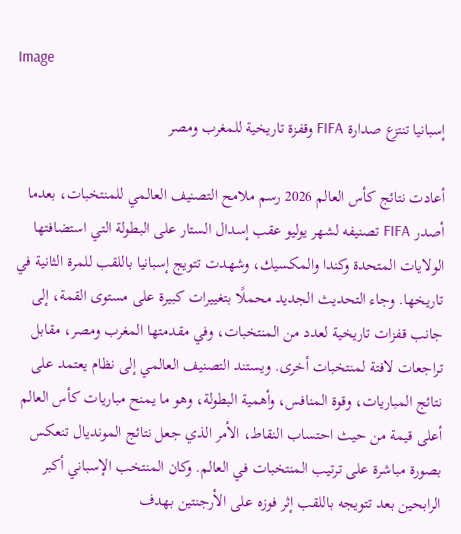Image

إسبانيا تنتزع صدارة FIFA وقفزة تاريخية للمغرب ومصر

أعادت نتائج كأس العالم 2026 رسم ملامح التصنيف العالمي للمنتخبات، بعدما أصدر FIFA تصنيفه لشهر يوليو عقب إسدال الستار على البطولة التي استضافتها الولايات المتحدة وكندا والمكسيك، وشهدت تتويج إسبانيا باللقب للمرة الثانية في تاريخها. وجاء التحديث الجديد محملًا بتغييرات كبيرة على مستوى القمة، إلى جانب قفزات تاريخية لعدد من المنتخبات، وفي مقدمتها المغرب ومصر، مقابل تراجعات لافتة لمنتخبات أخرى. ويستند التصنيف العالمي إلى نظام يعتمد على نتائج المباريات، وقوة المنافس، وأهمية البطولة، وهو ما يمنح مباريات كأس العالم أعلى قيمة من حيث احتساب النقاط، الأمر الذي جعل نتائج المونديال تنعكس بصورة مباشرة على ترتيب المنتخبات في العالم. وكان المنتخب الإسباني أكبر الرابحين بعد تتويجه باللقب إثر فوزه على الأرجنتين بهدف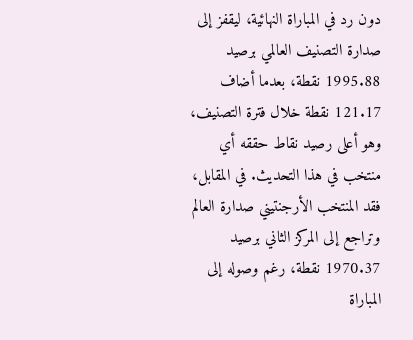دون رد في المباراة النهائية، ليقفز إلى صدارة التصنيف العالمي برصيد 1995.88 نقطة، بعدما أضاف 121.17 نقطة خلال فترة التصنيف، وهو أعلى رصيد نقاط حققه أي منتخب في هذا التحديث. في المقابل، فقد المنتخب الأرجنتيني صدارة العالم وتراجع إلى المركز الثاني برصيد 1970.37 نقطة، رغم وصوله إلى المباراة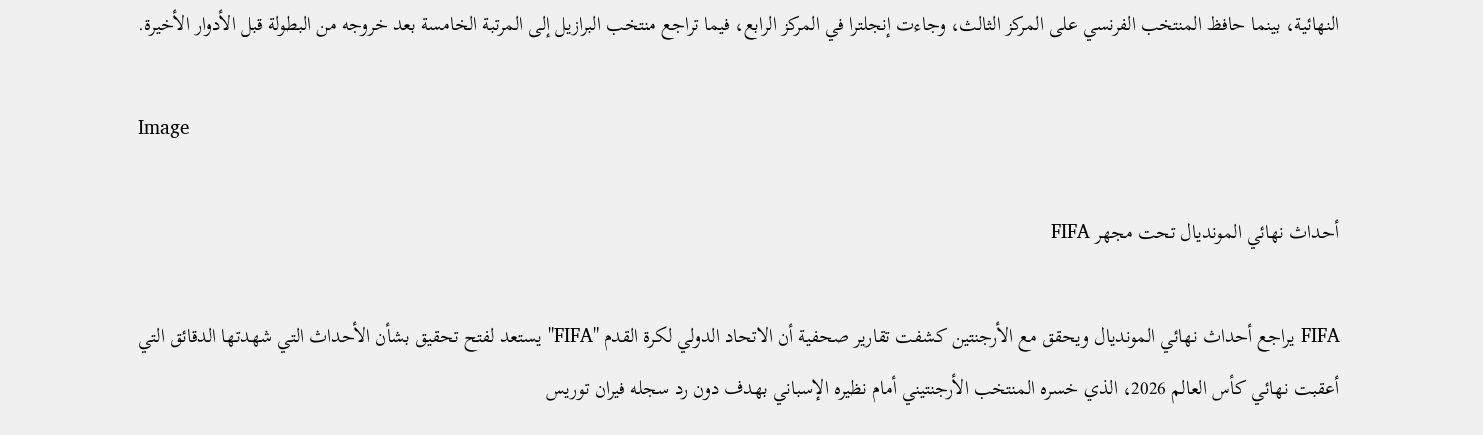النهائية، بينما حافظ المنتخب الفرنسي على المركز الثالث، وجاءت إنجلترا في المركز الرابع، فيما تراجع منتخب البرازيل إلى المرتبة الخامسة بعد خروجه من البطولة قبل الأدوار الأخيرة.

Image

أحداث نهائي المونديال تحت مجهر FIFA

FIFA يراجع أحداث نهائي المونديال ويحقق مع الأرجنتين كشفت تقارير صحفية أن الاتحاد الدولي لكرة القدم "FIFA" يستعد لفتح تحقيق بشأن الأحداث التي شهدتها الدقائق التي أعقبت نهائي كأس العالم 2026، الذي خسره المنتخب الأرجنتيني أمام نظيره الإسباني بهدف دون رد سجله فيران توريس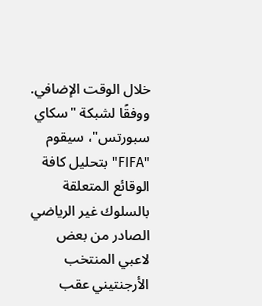خلال الوقت الإضافي. ووفقًا لشبكة "سكاي سبورتس"، سيقوم "FIFA" بتحليل كافة الوقائع المتعلقة بالسلوك غير الرياضي الصادر من بعض لاعبي المنتخب الأرجنتيني عقب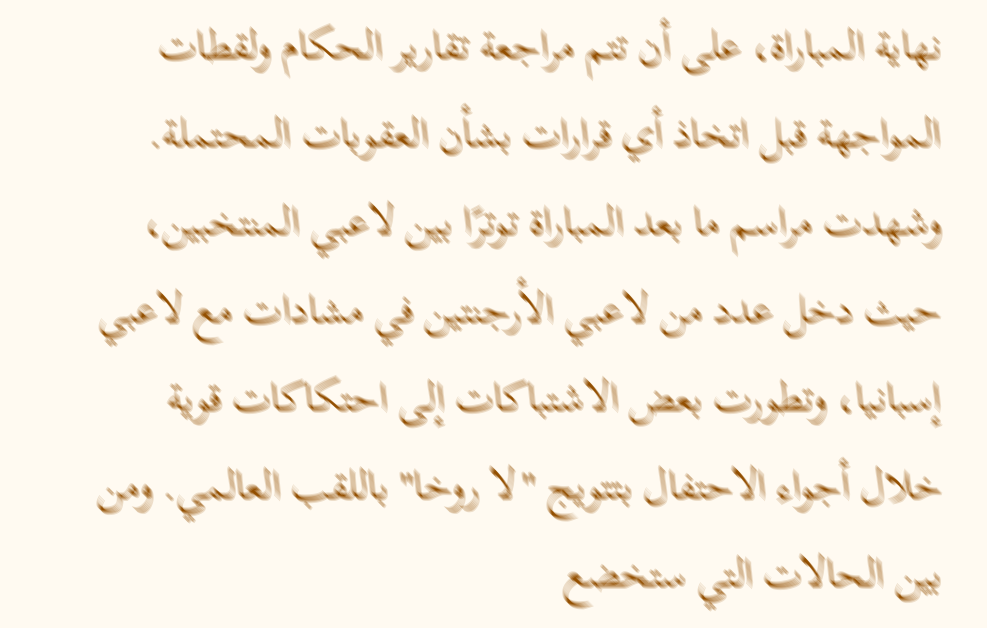نهاية المباراة، على أن تتم مراجعة تقارير الحكام ولقطات المواجهة قبل اتخاذ أي قرارات بشأن العقوبات المحتملة. وشهدت مراسم ما بعد المباراة توترًا بين لاعبي المنتخبين، حيث دخل عدد من لاعبي الأرجنتين في مشادات مع لاعبي إسبانيا، وتطورت بعض الاشتباكات إلى احتكاكات قوية خلال أجواء الاحتفال بتتويج "لا روخا" باللقب العالمي. ومن بين الحالات التي ستخضع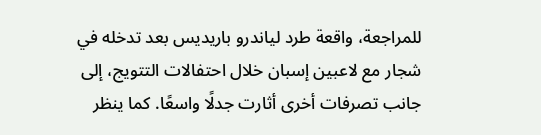للمراجعة، واقعة طرد لياندرو باريديس بعد تدخله في شجار مع لاعبين إسبان خلال احتفالات التتويج، إلى جانب تصرفات أخرى أثارت جدلًا واسعًا. كما ينظر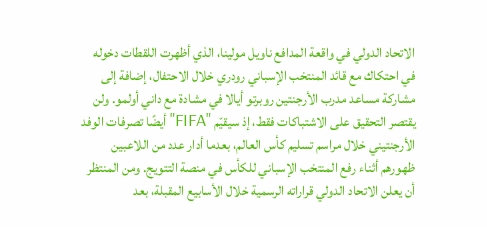الاتحاد الدولي في واقعة المدافع ناويل مولينا، الذي أظهرت اللقطات دخوله في احتكاك مع قائد المنتخب الإسباني رودري خلال الاحتفال، إضافة إلى مشاركة مساعد مدرب الأرجنتين روبرتو أيالا في مشادة مع داني أولمو. ولن يقتصر التحقيق على الاشتباكات فقط، إذ سيقيّم "FIFA" أيضًا تصرفات الوفد الأرجنتيني خلال مراسم تسليم كأس العالم، بعدما أدار عدد من اللاعبين ظهورهم أثناء رفع المنتخب الإسباني للكأس في منصة التتويج. ومن المنتظر أن يعلن الاتحاد الدولي قراراته الرسمية خلال الأسابيع المقبلة، بعد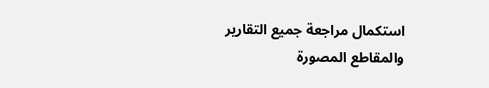استكمال مراجعة جميع التقارير والمقاطع المصورة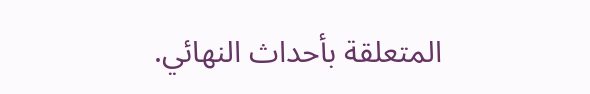المتعلقة بأحداث النهائي.